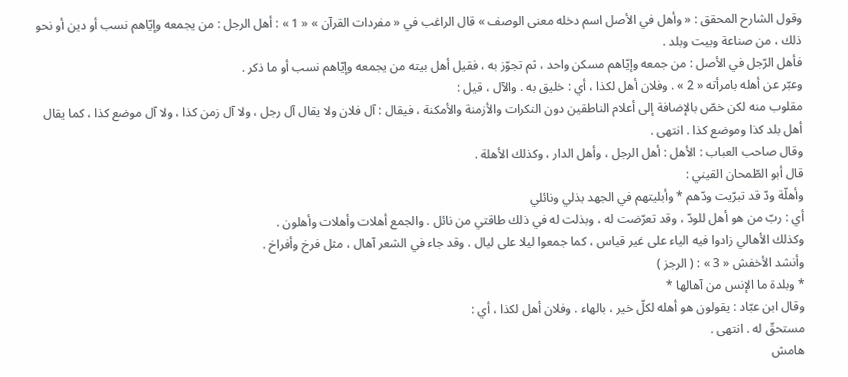وقول الشارح المحقق : « وأهل في الأصل اسم دخله معنى الوصف » قال الراغب في « مفردات القرآن » « 1 » : أهل الرجل : من يجمعه وإيّاهم نسب أو دين أو نحو ذلك ، من صناعة وبيت وبلد .
فأهل الرّجل في الأصل : من جمعه وإيّاهم مسكن واحد ، ثم تجوّز به ، فقيل أهل بيته من يجمعه وإيّاهم نسب أو ما ذكر .
وعبّر عن أهله بامرأته « 2 » . وفلان أهل لكذا ، أي : خليق به . والآل ، قيل :
مقلوب منه لكن خصّ بالإضافة إلى أعلام الناطقين دون النكرات والأزمنة والأمكنة ، فيقال : آل فلان ولا يقال آل رجل ، ولا آل زمن كذا ، ولا آل موضع كذا ، كما يقال أهل بلد كذا وموضع كذا . انتهى .
وقال صاحب العباب : الأهل : أهل الرجل ، وأهل الدار ، وكذلك الأهلة .
قال أبو الطّمحان القيني :
وأهلّة ودّ قد تبرّيت ودّهم * وأبليتهم في الجهد بذلي ونائلي
أي : ربّ من هو أهل للودّ ، وقد تعرّضت له ، وبذلت له في ذلك طاقتي من نائل . والجمع أهلات وأهلات وأهلون .
وكذلك الأهالي زادوا فيه الياء على غير قياس ، كما جمعوا ليلا على ليال . وقد جاء في الشعر آهال ، مثل فرخ وأفراخ .
وأنشد الأخفش « 3 » : ( الرجز )
* وبلدة ما الإنس من آهالها *
وقال ابن عبّاد : يقولون هو أهله لكلّ خير ، بالهاء . وفلان أهل لكذا ، أي :
مستحقّ له . انتهى .
هامش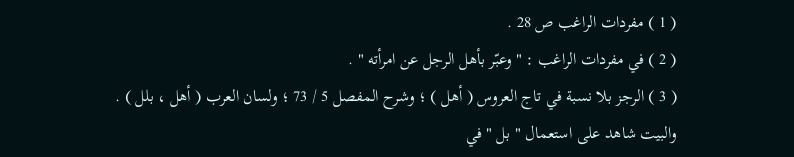( 1 ) مفردات الراغب ص 28 .
( 2 ) في مفردات الراغب : " وعبّر بأهل الرجل عن امرأته " .
( 3 ) الرجز بلا نسبة في تاج العروس ( أهل ) ؛ وشرح المفصل 5 / 73 ؛ ولسان العرب ( أهل ، بلل ) .
والبيت شاهد على استعمال " بل " في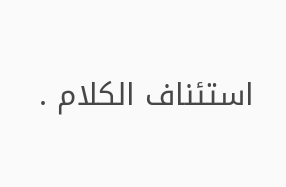استئناف الكلام .